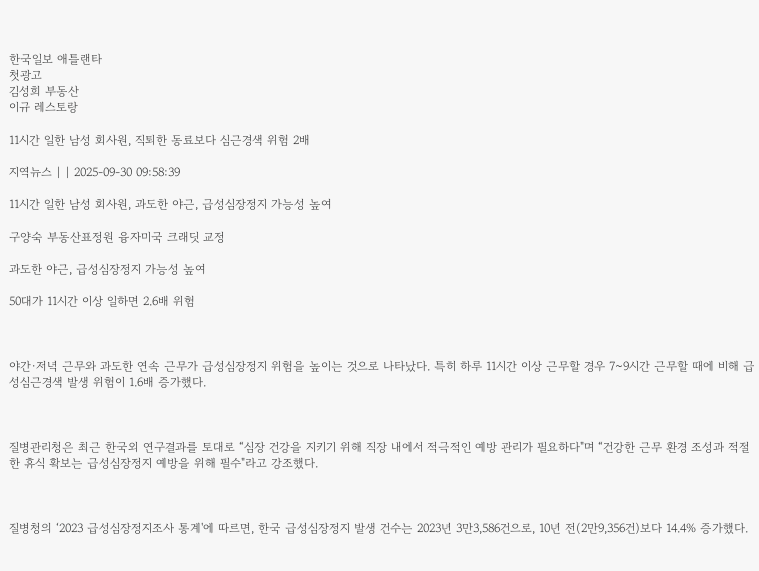한국일보 애틀랜타
첫광고
김성희 부동산
이규 레스토랑

11시간 일한 남성 회사원, 직퇴한 동료보다 심근경색 위험 2배

지역뉴스 | | 2025-09-30 09:58:39

11시간 일한 남성 회사원, 과도한 야근, 급성심장정지 가능성 높여

구양숙 부동산표정원 융자미국 크래딧 교정

과도한 야근, 급성심장정지 가능성 높여

50대가 11시간 이상 일하면 2.6배 위험



야간·저녁 근무와 과도한 연속 근무가 급성심장정지 위험을 높이는 것으로 나타났다. 특히 하루 11시간 이상 근무할 경우 7~9시간 근무할 때에 비해 급성심근경색 발생 위험이 1.6배 증가했다.



질병관리청은 최근 한국외 연구결과를 토대로 “심장 건강을 지키기 위해 직장 내에서 적극적인 예방 관리가 필요하다"며 “건강한 근무 환경 조성과 적절한 휴식 확보는 급성심장정지 예방을 위해 필수"라고 강조했다.



질병청의 ‘2023 급성심장정지조사 통계'에 따르면, 한국 급성심장정지 발생 건수는 2023년 3만3,586건으로, 10년 전(2만9,356건)보다 14.4% 증가했다.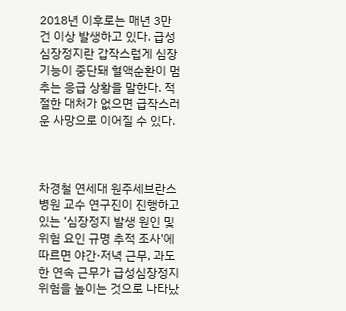2018년 이후로는 매년 3만 건 이상 발생하고 있다. 급성심장정지란 갑작스럽게 심장 기능이 중단돼 혈액순환이 멈추는 응급 상황을 말한다. 적절한 대처가 없으면 급작스러운 사망으로 이어질 수 있다.



차경철 연세대 원주세브란스병원 교수 연구진이 진행하고 있는 ‘심장정지 발생 원인 및 위험 요인 규명 추적 조사'에 따르면 야간·저녁 근무, 과도한 연속 근무가 급성심장정지 위험을 높이는 것으로 나타났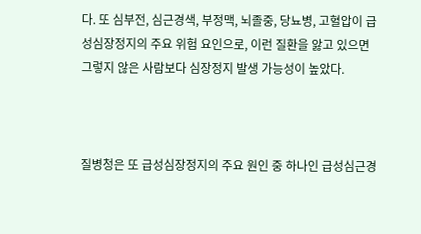다. 또 심부전, 심근경색, 부정맥, 뇌졸중, 당뇨병, 고혈압이 급성심장정지의 주요 위험 요인으로, 이런 질환을 앓고 있으면 그렇지 않은 사람보다 심장정지 발생 가능성이 높았다.



질병청은 또 급성심장정지의 주요 원인 중 하나인 급성심근경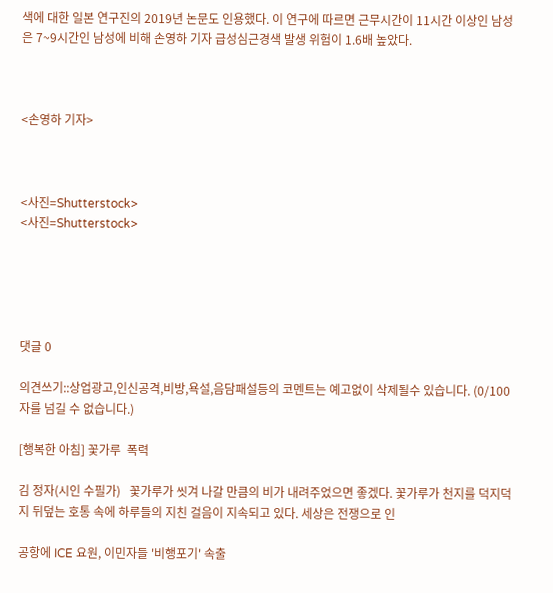색에 대한 일본 연구진의 2019년 논문도 인용했다. 이 연구에 따르면 근무시간이 11시간 이상인 남성은 7~9시간인 남성에 비해 손영하 기자 급성심근경색 발생 위험이 1.6배 높았다.



<손영하 기자>



<사진=Shutterstock>
<사진=Shutterstock>





댓글 0

의견쓰기::상업광고,인신공격,비방,욕설,음담패설등의 코멘트는 예고없이 삭제될수 있습니다. (0/100자를 넘길 수 없습니다.)

[행복한 아침] 꽃가루  폭력

김 정자(시인 수필가)   꽃가루가 씻겨 나갈 만큼의 비가 내려주었으면 좋겠다. 꽃가루가 천지를 덕지덕지 뒤덮는 호통 속에 하루들의 지친 걸음이 지속되고 있다. 세상은 전쟁으로 인

공항에 ICE 요원, 이민자들 '비행포기' 속출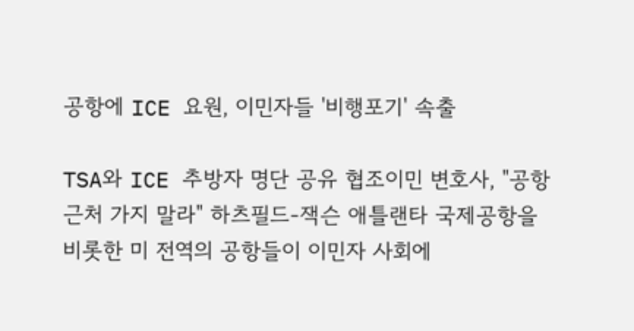공항에 ICE 요원, 이민자들 '비행포기' 속출

TSA와 ICE 추방자 명단 공유 협조이민 변호사, "공항 근처 가지 말라" 하츠필드-잭슨 애틀랜타 국제공항을 비롯한 미 전역의 공항들이 이민자 사회에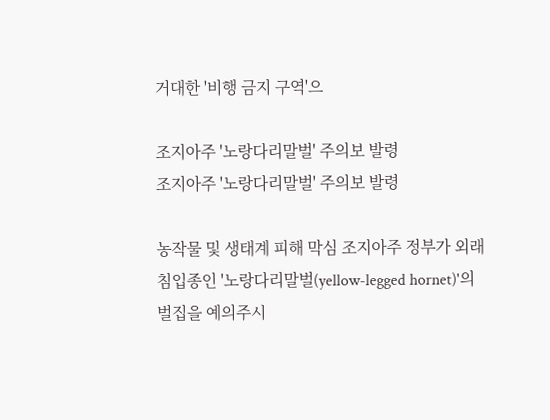거대한 '비행 금지 구역'으

조지아주 '노랑다리말벌' 주의보 발령
조지아주 '노랑다리말벌' 주의보 발령

농작물 및 생태계 피해 막심 조지아주 정부가 외래 침입종인 '노랑다리말벌(yellow-legged hornet)'의 벌집을 예의주시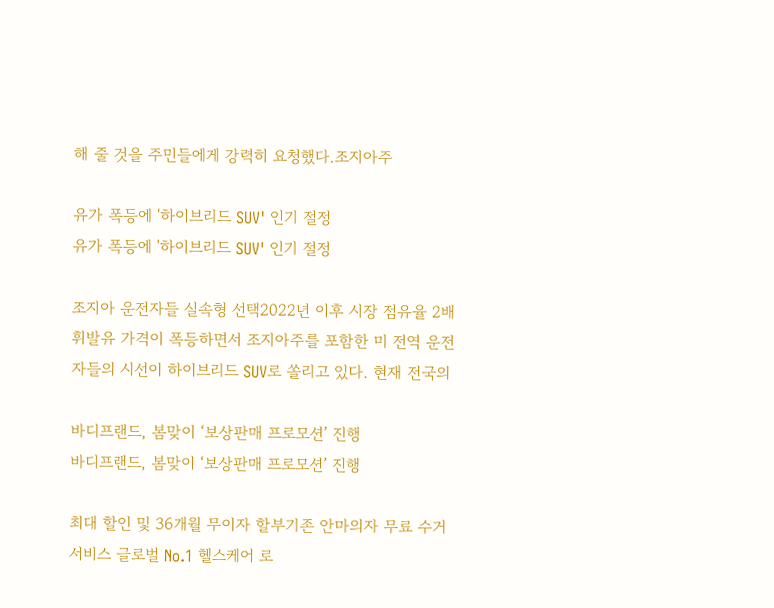해 줄 것을 주민들에게 강력히 요청했다.조지아주

유가 폭등에 '하이브리드 SUV' 인기 절정
유가 폭등에 '하이브리드 SUV' 인기 절정

조지아 운전자들 실속형 선택2022년 이후 시장 점유율 2배  휘발유 가격이 폭등하면서 조지아주를 포함한 미 전역 운전자들의 시선이 하이브리드 SUV로 쏠리고 있다. 현재 전국의

바디프랜드, 봄맞이 ‘보상판매 프로모션’ 진행
바디프랜드, 봄맞이 ‘보상판매 프로모션’ 진행

최대 할인 및 36개월 무이자 할부기존 안마의자 무료 수거 서비스 글로벌 No.1 헬스케어 로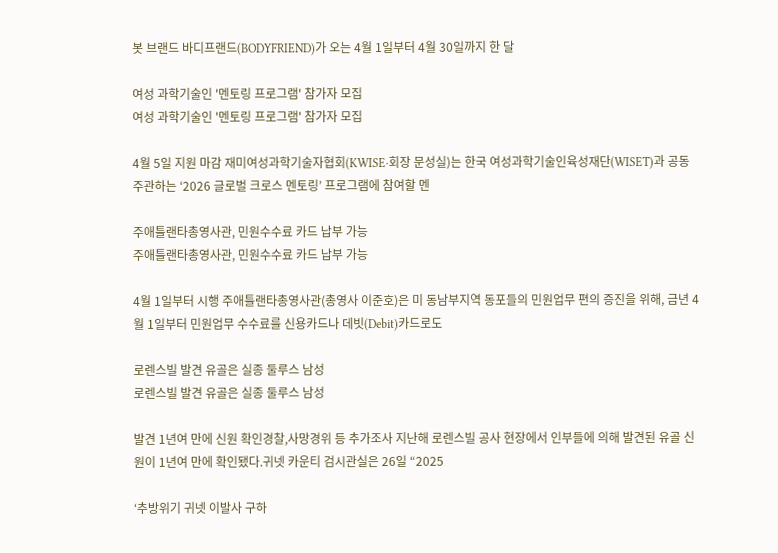봇 브랜드 바디프랜드(BODYFRIEND)가 오는 4월 1일부터 4월 30일까지 한 달

여성 과학기술인 '멘토링 프로그램' 참가자 모집
여성 과학기술인 '멘토링 프로그램' 참가자 모집

4월 5일 지원 마감 재미여성과학기술자협회(KWISE·회장 문성실)는 한국 여성과학기술인육성재단(WISET)과 공동 주관하는 ‘2026 글로벌 크로스 멘토링’ 프로그램에 참여할 멘

주애틀랜타총영사관, 민원수수료 카드 납부 가능
주애틀랜타총영사관, 민원수수료 카드 납부 가능

4월 1일부터 시행 주애틀랜타총영사관(총영사 이준호)은 미 동남부지역 동포들의 민원업무 편의 증진을 위해, 금년 4월 1일부터 민원업무 수수료를 신용카드나 데빗(Debit)카드로도

로렌스빌 발견 유골은 실종 둘루스 남성
로렌스빌 발견 유골은 실종 둘루스 남성

발견 1년여 만에 신원 확인경찰,사망경위 등 추가조사 지난해 로렌스빌 공사 현장에서 인부들에 의해 발견된 유골 신원이 1년여 만에 확인됐다.귀넷 카운티 검시관실은 26일 “2025

‘추방위기 귀넷 이발사 구하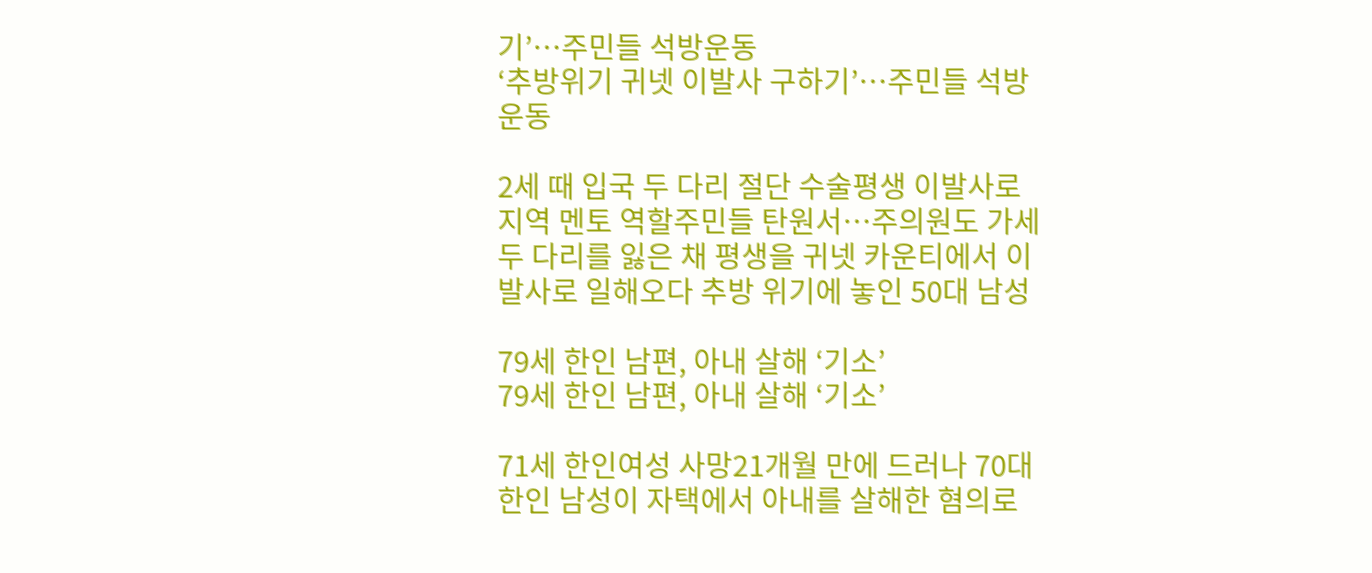기’…주민들 석방운동
‘추방위기 귀넷 이발사 구하기’…주민들 석방운동

2세 때 입국 두 다리 절단 수술평생 이발사로 지역 멘토 역할주민들 탄원서…주의원도 가세 두 다리를 잃은 채 평생을 귀넷 카운티에서 이발사로 일해오다 추방 위기에 놓인 50대 남성

79세 한인 남편, 아내 살해 ‘기소’
79세 한인 남편, 아내 살해 ‘기소’

71세 한인여성 사망21개월 만에 드러나 70대 한인 남성이 자택에서 아내를 살해한 혐의로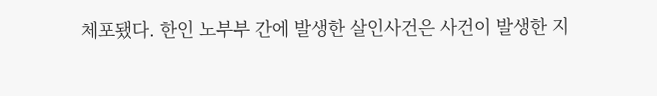체포됐다. 한인 노부부 간에 발생한 살인사건은 사건이 발생한 지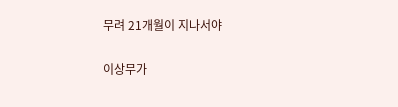무려 21개월이 지나서야

이상무가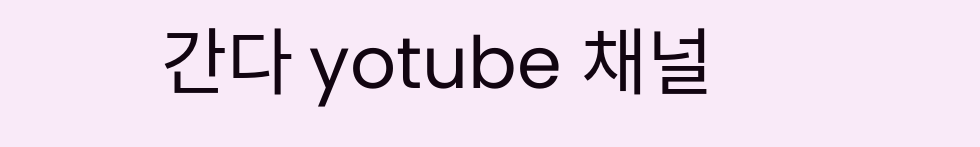간다 yotube 채널